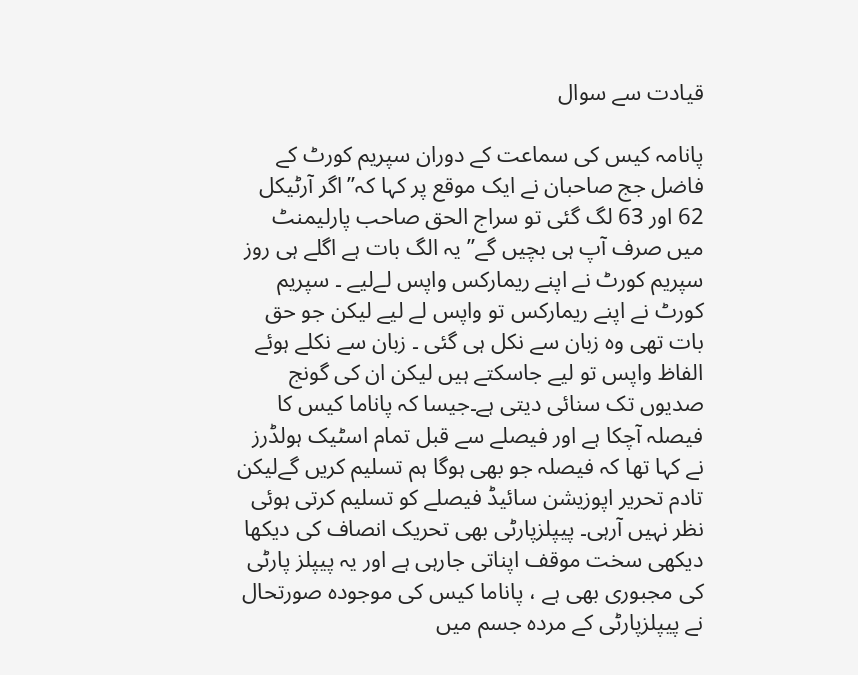قیادت سے سوال

پانامہ کیس کی سماعت کے دوران سپریم کورٹ کے فاضل جج صاحبان نے ایک موقع پر کہا کہ”اگر آرٹیکل 62 اور 63 لگ گئی تو سراج الحق صاحب پارلیمنٹ میں صرف آپ ہی بچیں گے” یہ الگ بات ہے اگلے ہی روز سپریم کورٹ نے اپنے ریمارکس واپس لےلیے ۔ سپریم کورٹ نے اپنے ریمارکس تو واپس لے لیے لیکن جو حق بات تھی وہ زبان سے نکل ہی گئی ۔ زبان سے نکلے ہوئے الفاظ واپس تو لیے جاسکتے ہیں لیکن ان کی گونج صدیوں تک سنائی دیتی ہے۔جیسا کہ پاناما کیس کا فیصلہ آچکا ہے اور فیصلے سے قبل تمام اسٹیک ہولڈرز نے کہا تھا کہ فیصلہ جو بھی ہوگا ہم تسلیم کریں گےلیکن تادم تحریر اپوزیشن سائیڈ فیصلے کو تسلیم کرتی ہوئی نظر نہیں آرہی۔ پیپلزپارٹی بھی تحریک انصاف کی دیکھا دیکھی سخت موقف اپناتی جارہی ہے اور یہ پیپلز پارٹی کی مجبوری بھی ہے ، پاناما کیس کی موجودہ صورتحال نے پیپلزپارٹی کے مردہ جسم میں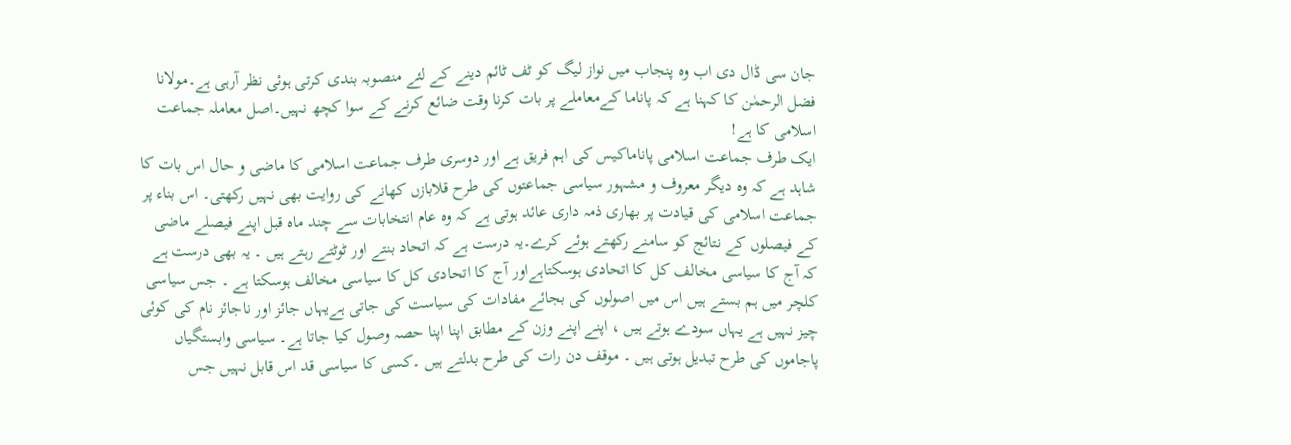جان سی ڈال دی اب وہ پنجاب میں نواز لیگ کو ٹف ٹائم دینے کے لئے منصوبہ بندی کرتی ہوئی نظر آرہی ہے۔مولانا فضل الرحمٰن کا کہنا ہے کہ پاناما کےمعاملے پر بات کرنا وقت ضائع کرنے کے سوا کچھ نہیں۔اصل معاملہ جماعت اسلامی کا ہے!
ایک طرف جماعت اسلامی پاناماکیس کی اہم فریق ہے اور دوسری طرف جماعت اسلامی کا ماضی و حال اس بات کا شاہد ہے کہ وہ دیگر معروف و مشہور سیاسی جماعتوں کی طرح قلابازں کھانے کی روایت بھی نہیں رکھتی۔ اس بناء پر جماعت اسلامی کی قیادت پر بھاری ذمہ داری عائد ہوتی ہے کہ وہ عام انتخابات سے چند ماہ قبل اپنے فیصلے ماضی کے فیصلوں کے نتائج کو سامنے رکھتے ہوئے کرے۔یہ درست ہے کہ اتحاد بنتے اور ٹوٹتے رہتے ہیں ۔ یہ بھی درست ہے کہ آج کا سیاسی مخالف کل کا اتحادی ہوسکتاہےاور آج کا اتحادی کل کا سیاسی مخالف ہوسکتا ہے ۔ جس سیاسی کلچر میں ہم بستے ہیں اس میں اصولوں کی بجائے مفادات کی سیاست کی جاتی ہےیہاں جائز اور ناجائز نام کی کوئی چیز نہیں ہے یہاں سودے ہوتے ہیں ، اپنے اپنے وزن کے مطابق اپنا اپنا حصہ وصول کیا جاتا ہے۔ سیاسی وابستگیاں پاجاموں کی طرح تبدیل ہوتی ہیں ۔ موقف دن رات کی طرح بدلتے ہیں ۔کسی کا سیاسی قد اس قابل نہیں جس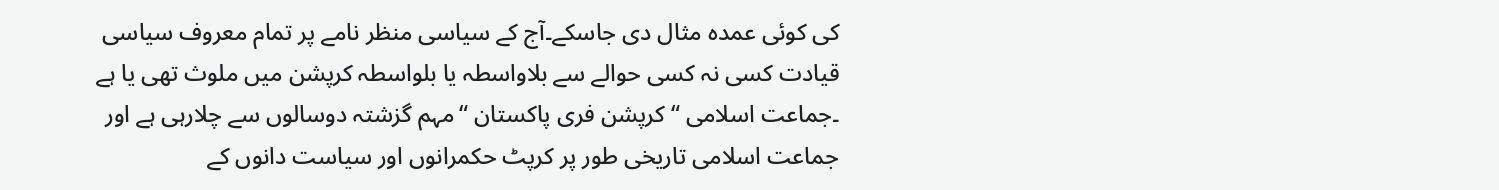کی کوئی عمدہ مثال دی جاسکے۔آج کے سیاسی منظر نامے پر تمام معروف سیاسی قیادت کسی نہ کسی حوالے سے بلاواسطہ یا بلواسطہ کرپشن میں ملوث تھی یا ہے ۔جماعت اسلامی “کرپشن فری پاکستان “مہم گزشتہ دوسالوں سے چلارہی ہے اور جماعت اسلامی تاریخی طور پر کرپٹ حکمرانوں اور سیاست دانوں کے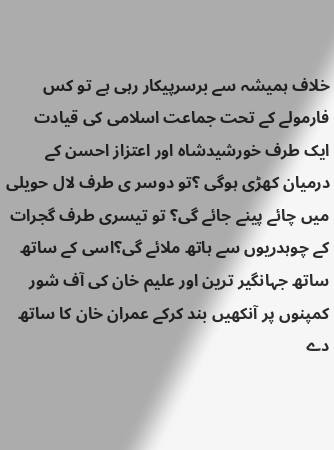خلاف ہمیشہ سے برسرپیکار رہی ہے تو کس فارمولے کے تحت جماعت اسلامی کی قیادت ایک طرف خورشیدشاہ اور اعتزاز احسن کے درمیان کھڑی ہوگی ؟تو دوسر ی طرف لال حویلی میں چائے پینے جائے گی؟ تو تیسری طرف گجرات کے چوہدریوں سے ہاتھ ملائے گی؟اسی کے ساتھ ساتھ جہانگیر ترین اور علیم خان کی آف شور کمپنوں پر آنکھیں بند کرکے عمران خان کا ساتھ دے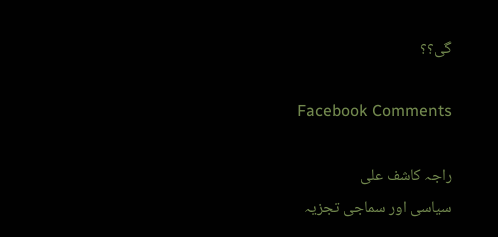گی؟؟

Facebook Comments

راجہ کاشف علی
سیاسی اور سماجی تجزیہ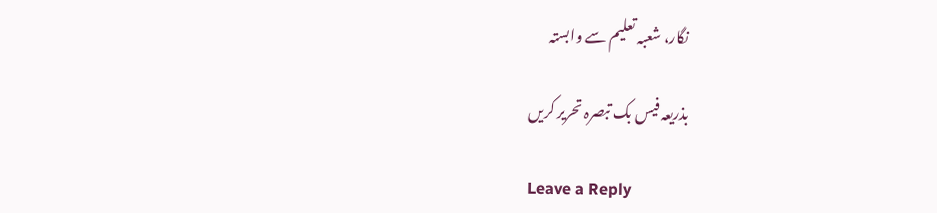نگار، شعبہ تعلیم سے وابستہ

بذریعہ فیس بک تبصرہ تحریر کریں

Leave a Reply